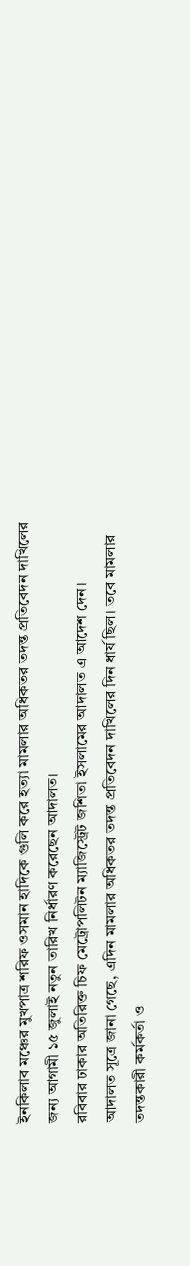ইনকিলাব মঞ্চের মুখপাত্র শরিফ ওসমান হাদিকে গুলি করে হত্যা মামলার অধিকতর তদন্ত প্রতিবেদন দাখিলের জন্য আগামী ১৫ জুলাই নতুন তারিখ নির্ধারণ করেছেন আদালত।
রবিবার ঢাকার অতিরিক্ত চিফ মেট্রোপলিটন ম্যাজিস্ট্রেট জশিতা ইসলামের আদালত এ আদেশ দেন।
আদালত সূত্রে জানা গেছে, এদিন মামলার অধিকতর তদন্ত প্রতিবেদন দাখিলের দিন ধার্য ছিল। তবে মামলার তদন্তকারী কর্মকর্তা ও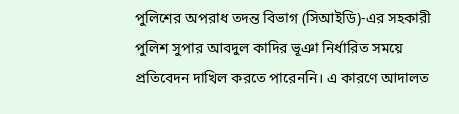পুলিশের অপরাধ তদন্ত বিভাগ (সিআইডি)-এর সহকারী পুলিশ সুপার আবদুল কাদির ভূঞা নির্ধারিত সময়ে প্রতিবেদন দাখিল করতে পারেননি। এ কারণে আদালত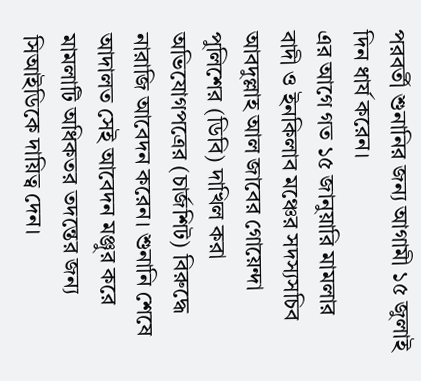পরবর্তী শুনানির জন্য আগামী ১৫ জুলাই দিন ধার্য করেন।
এর আগে গত ১৫ জানুয়ারি মামলার বাদী ও ইনকিলাব মঞ্চের সদস্যসচিব আবদুল্লাহ আল জাবের গোয়েন্দা পুলিশের (ডিবি) দাখিল করা অভিযোগপত্রের (চার্জশিট) বিরুদ্ধে নারাজি আবেদন করেন। শুনানি শেষে আদালত সেই আবেদন মঞ্জুর করে মামলাটি অধিকতর তদন্তের জন্য সিআইডিকে দায়িত্ব দেন।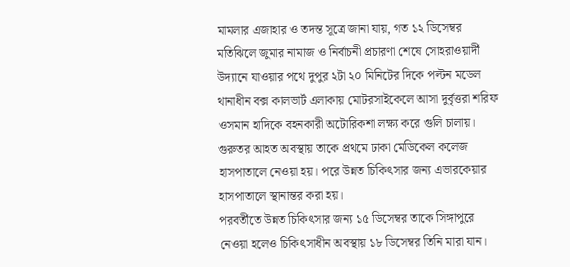মামলার এজাহার ও তদন্ত সূত্রে জানা যায়, গত ১২ ডিসেম্বর মতিঝিলে জুমার নামাজ ও নির্বাচনী প্রচারণা শেষে সোহরাওয়ার্দী উদ্যানে যাওয়ার পথে দুপুর ২টা ২০ মিনিটের দিকে পল্টন মডেল থানাধীন বক্স কালভার্ট এলাকায় মোটরসাইকেলে আসা দুর্বৃত্তরা শরিফ ওসমান হাদিকে বহনকারী অটোরিকশা লক্ষ্য করে গুলি চালায়। গুরুতর আহত অবস্থায় তাকে প্রথমে ঢাকা মেডিকেল কলেজ হাসপাতালে নেওয়া হয়। পরে উন্নত চিকিৎসার জন্য এভারকেয়ার হাসপাতালে স্থানান্তর করা হয়।
পরবর্তীতে উন্নত চিকিৎসার জন্য ১৫ ডিসেম্বর তাকে সিঙ্গাপুরে নেওয়া হলেও চিকিৎসাধীন অবস্থায় ১৮ ডিসেম্বর তিনি মারা যান।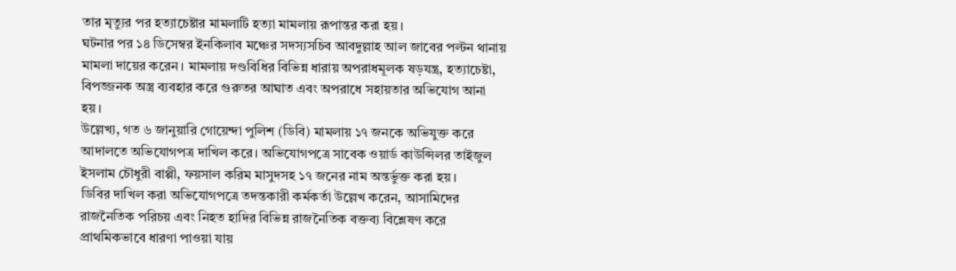তার মৃত্যুর পর হত্যাচেষ্টার মামলাটি হত্যা মামলায় রূপান্তর করা হয়।
ঘটনার পর ১৪ ডিসেম্বর ইনকিলাব মঞ্চের সদস্যসচিব আবদুল্লাহ আল জাবের পল্টন থানায় মামলা দায়ের করেন। মামলায় দণ্ডবিধির বিভিন্ন ধারায় অপরাধমূলক ষড়যন্ত্র, হত্যাচেষ্টা, বিপজ্জনক অস্ত্র ব্যবহার করে গুরুতর আঘাত এবং অপরাধে সহায়তার অভিযোগ আনা হয়।
উল্লেখ্য, গত ৬ জানুয়ারি গোয়েন্দা পুলিশ (ডিবি) মামলায় ১৭ জনকে অভিযুক্ত করে আদালতে অভিযোগপত্র দাখিল করে। অভিযোগপত্রে সাবেক ওয়ার্ড কাউন্সিলর তাইজুল ইসলাম চৌধুরী বাপ্পী, ফয়সাল করিম মাসুদসহ ১৭ জনের নাম অন্তর্ভুক্ত করা হয়।
ডিবির দাখিল করা অভিযোগপত্রে তদন্তকারী কর্মকর্তা উল্লেখ করেন, আসামিদের রাজনৈতিক পরিচয় এবং নিহত হাদির বিভিন্ন রাজনৈতিক বক্তব্য বিশ্লেষণ করে প্রাথমিকভাবে ধারণা পাওয়া যায়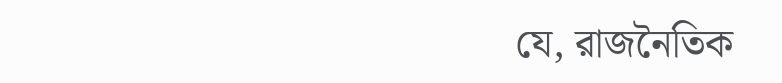যে, রাজনৈতিক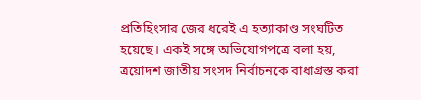প্রতিহিংসার জের ধরেই এ হত্যাকাণ্ড সংঘটিত হয়েছে। একই সঙ্গে অভিযোগপত্রে বলা হয়, ত্রয়োদশ জাতীয় সংসদ নির্বাচনকে বাধাগ্রস্ত করা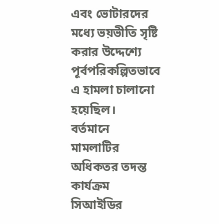এবং ভোটারদের মধ্যে ভয়ভীতি সৃষ্টি করার উদ্দেশ্যে পূর্বপরিকল্পিতভাবে এ হামলা চালানো হয়েছিল।
বর্তমানে মামলাটির অধিকতর তদন্ত কার্যক্রম সিআইডির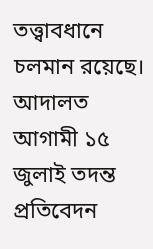তত্ত্বাবধানে চলমান রয়েছে। আদালত আগামী ১৫ জুলাই তদন্ত প্রতিবেদন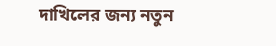দাখিলের জন্য নতুন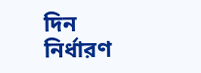দিন নির্ধারণ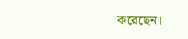করেছেন।